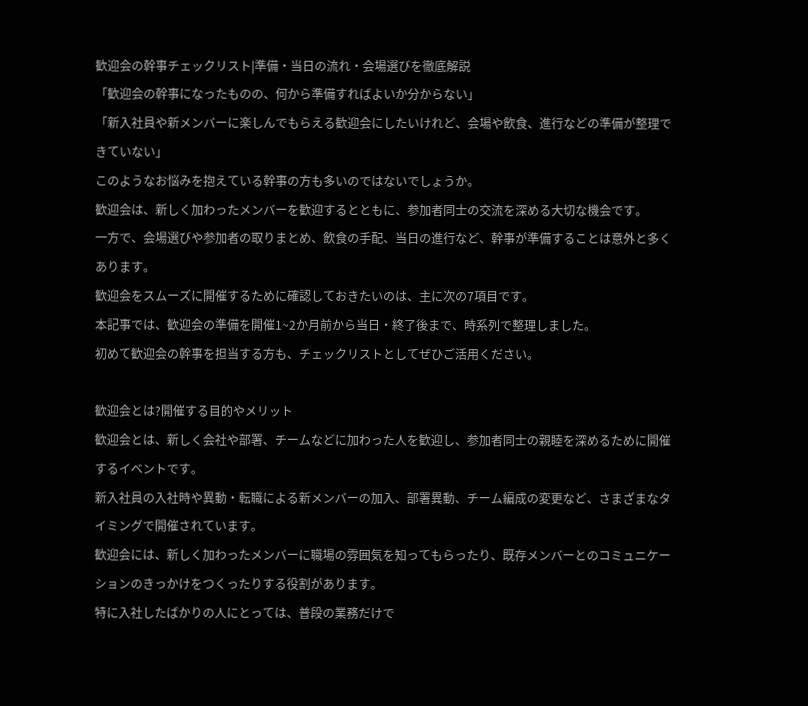歓迎会の幹事チェックリスト|準備・当日の流れ・会場選びを徹底解説
「歓迎会の幹事になったものの、何から準備すればよいか分からない」
「新入社員や新メンバーに楽しんでもらえる歓迎会にしたいけれど、会場や飲食、進行などの準備が整理できていない」
このようなお悩みを抱えている幹事の方も多いのではないでしょうか。
歓迎会は、新しく加わったメンバーを歓迎するとともに、参加者同士の交流を深める大切な機会です。
一方で、会場選びや参加者の取りまとめ、飲食の手配、当日の進行など、幹事が準備することは意外と多くあります。
歓迎会をスムーズに開催するために確認しておきたいのは、主に次の7項目です。
本記事では、歓迎会の準備を開催1~2か月前から当日・終了後まで、時系列で整理しました。
初めて歓迎会の幹事を担当する方も、チェックリストとしてぜひご活用ください。

歓迎会とは?開催する目的やメリット
歓迎会とは、新しく会社や部署、チームなどに加わった人を歓迎し、参加者同士の親睦を深めるために開催するイベントです。
新入社員の入社時や異動・転職による新メンバーの加入、部署異動、チーム編成の変更など、さまざまなタイミングで開催されています。
歓迎会には、新しく加わったメンバーに職場の雰囲気を知ってもらったり、既存メンバーとのコミュニケーションのきっかけをつくったりする役割があります。
特に入社したばかりの人にとっては、普段の業務だけで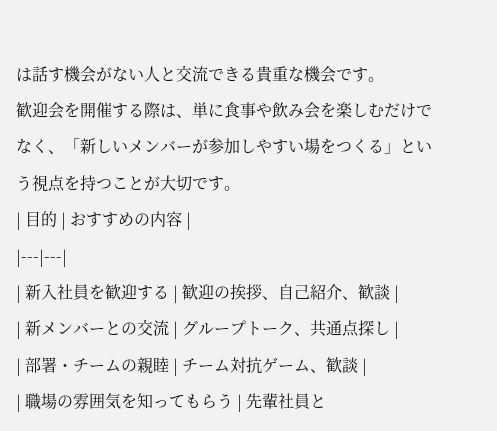は話す機会がない人と交流できる貴重な機会です。
歓迎会を開催する際は、単に食事や飲み会を楽しむだけでなく、「新しいメンバーが参加しやすい場をつくる」という視点を持つことが大切です。
| 目的 | おすすめの内容 |
|---|---|
| 新入社員を歓迎する | 歓迎の挨拶、自己紹介、歓談 |
| 新メンバーとの交流 | グループトーク、共通点探し |
| 部署・チームの親睦 | チーム対抗ゲーム、歓談 |
| 職場の雰囲気を知ってもらう | 先輩社員と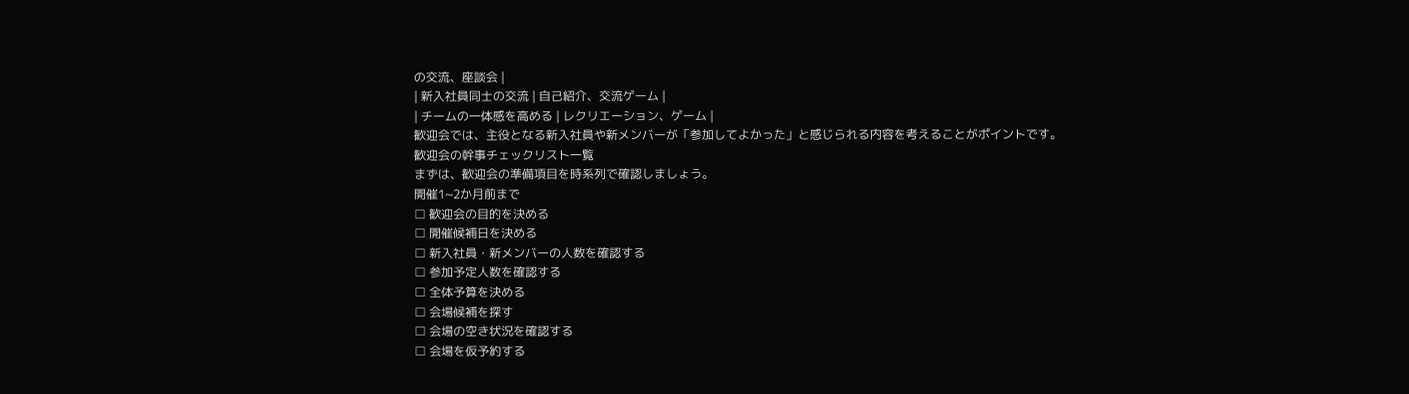の交流、座談会 |
| 新入社員同士の交流 | 自己紹介、交流ゲーム |
| チームの一体感を高める | レクリエーション、ゲーム |
歓迎会では、主役となる新入社員や新メンバーが「参加してよかった」と感じられる内容を考えることがポイントです。
歓迎会の幹事チェックリスト一覧
まずは、歓迎会の準備項目を時系列で確認しましょう。
開催1~2か月前まで
□ 歓迎会の目的を決める
□ 開催候補日を決める
□ 新入社員・新メンバーの人数を確認する
□ 参加予定人数を確認する
□ 全体予算を決める
□ 会場候補を探す
□ 会場の空き状況を確認する
□ 会場を仮予約する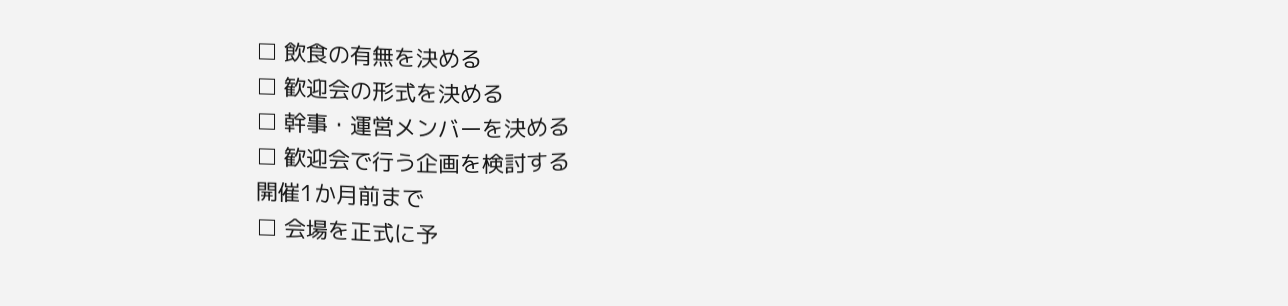□ 飲食の有無を決める
□ 歓迎会の形式を決める
□ 幹事・運営メンバーを決める
□ 歓迎会で行う企画を検討する
開催1か月前まで
□ 会場を正式に予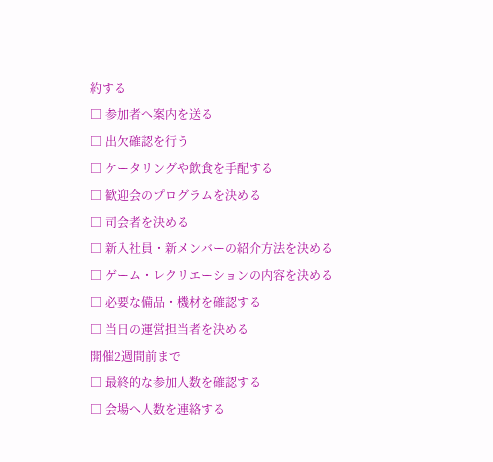約する
□ 参加者へ案内を送る
□ 出欠確認を行う
□ ケータリングや飲食を手配する
□ 歓迎会のプログラムを決める
□ 司会者を決める
□ 新入社員・新メンバーの紹介方法を決める
□ ゲーム・レクリエーションの内容を決める
□ 必要な備品・機材を確認する
□ 当日の運営担当者を決める
開催2週間前まで
□ 最終的な参加人数を確認する
□ 会場へ人数を連絡する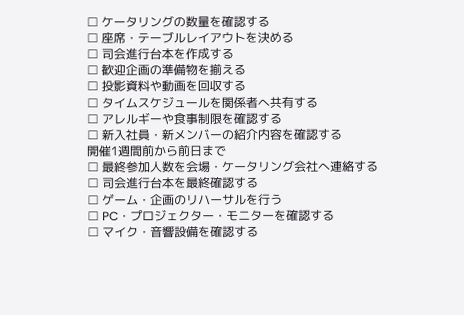□ ケータリングの数量を確認する
□ 座席・テーブルレイアウトを決める
□ 司会進行台本を作成する
□ 歓迎企画の準備物を揃える
□ 投影資料や動画を回収する
□ タイムスケジュールを関係者へ共有する
□ アレルギーや食事制限を確認する
□ 新入社員・新メンバーの紹介内容を確認する
開催1週間前から前日まで
□ 最終参加人数を会場・ケータリング会社へ連絡する
□ 司会進行台本を最終確認する
□ ゲーム・企画のリハーサルを行う
□ PC・プロジェクター・モニターを確認する
□ マイク・音響設備を確認する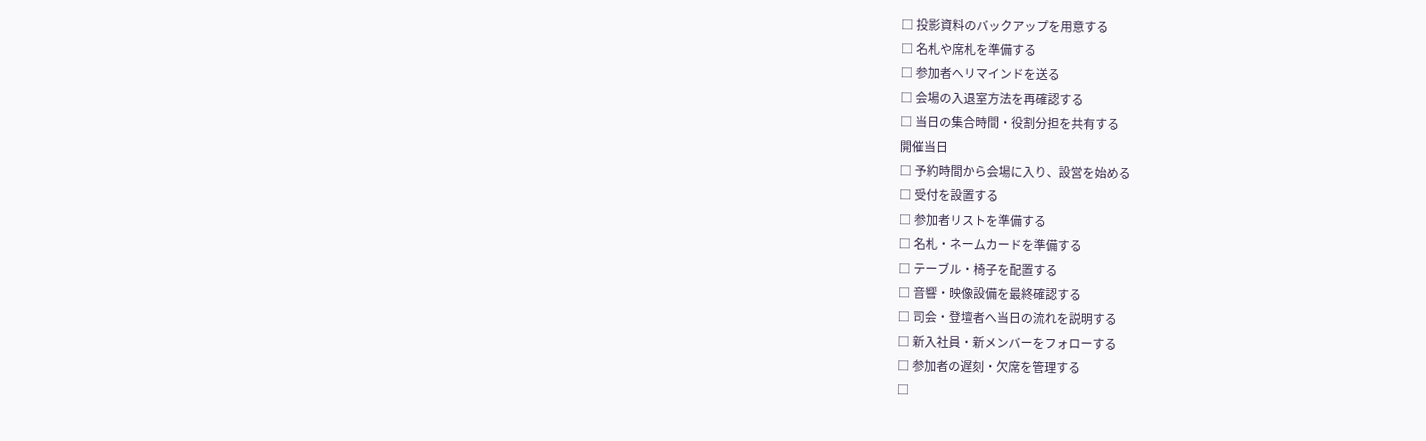□ 投影資料のバックアップを用意する
□ 名札や席札を準備する
□ 参加者へリマインドを送る
□ 会場の入退室方法を再確認する
□ 当日の集合時間・役割分担を共有する
開催当日
□ 予約時間から会場に入り、設営を始める
□ 受付を設置する
□ 参加者リストを準備する
□ 名札・ネームカードを準備する
□ テーブル・椅子を配置する
□ 音響・映像設備を最終確認する
□ 司会・登壇者へ当日の流れを説明する
□ 新入社員・新メンバーをフォローする
□ 参加者の遅刻・欠席を管理する
□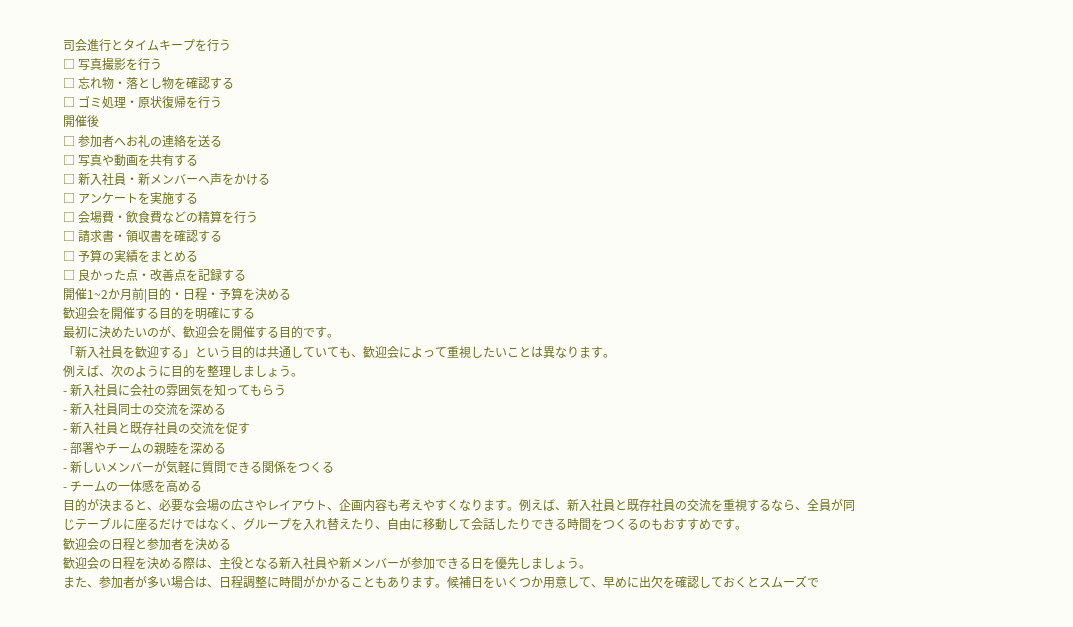司会進行とタイムキープを行う
□ 写真撮影を行う
□ 忘れ物・落とし物を確認する
□ ゴミ処理・原状復帰を行う
開催後
□ 参加者へお礼の連絡を送る
□ 写真や動画を共有する
□ 新入社員・新メンバーへ声をかける
□ アンケートを実施する
□ 会場費・飲食費などの精算を行う
□ 請求書・領収書を確認する
□ 予算の実績をまとめる
□ 良かった点・改善点を記録する
開催1~2か月前|目的・日程・予算を決める
歓迎会を開催する目的を明確にする
最初に決めたいのが、歓迎会を開催する目的です。
「新入社員を歓迎する」という目的は共通していても、歓迎会によって重視したいことは異なります。
例えば、次のように目的を整理しましょう。
- 新入社員に会社の雰囲気を知ってもらう
- 新入社員同士の交流を深める
- 新入社員と既存社員の交流を促す
- 部署やチームの親睦を深める
- 新しいメンバーが気軽に質問できる関係をつくる
- チームの一体感を高める
目的が決まると、必要な会場の広さやレイアウト、企画内容も考えやすくなります。例えば、新入社員と既存社員の交流を重視するなら、全員が同じテーブルに座るだけではなく、グループを入れ替えたり、自由に移動して会話したりできる時間をつくるのもおすすめです。
歓迎会の日程と参加者を決める
歓迎会の日程を決める際は、主役となる新入社員や新メンバーが参加できる日を優先しましょう。
また、参加者が多い場合は、日程調整に時間がかかることもあります。候補日をいくつか用意して、早めに出欠を確認しておくとスムーズで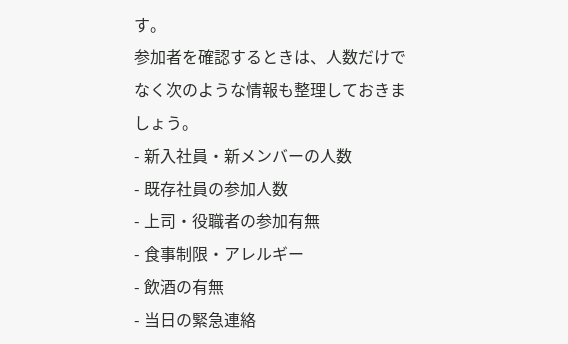す。
参加者を確認するときは、人数だけでなく次のような情報も整理しておきましょう。
- 新入社員・新メンバーの人数
- 既存社員の参加人数
- 上司・役職者の参加有無
- 食事制限・アレルギー
- 飲酒の有無
- 当日の緊急連絡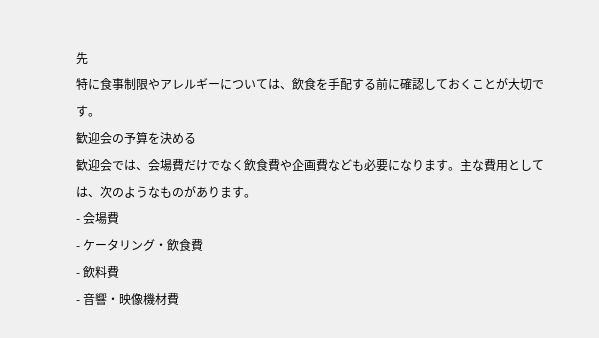先
特に食事制限やアレルギーについては、飲食を手配する前に確認しておくことが大切です。
歓迎会の予算を決める
歓迎会では、会場費だけでなく飲食費や企画費なども必要になります。主な費用としては、次のようなものがあります。
- 会場費
- ケータリング・飲食費
- 飲料費
- 音響・映像機材費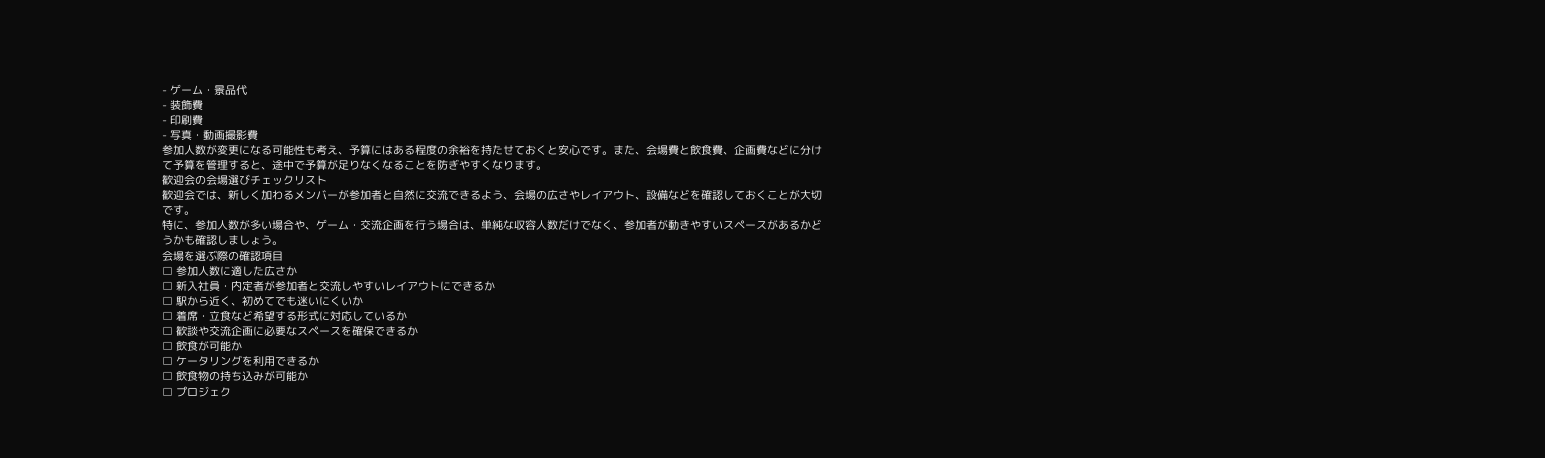- ゲーム・景品代
- 装飾費
- 印刷費
- 写真・動画撮影費
参加人数が変更になる可能性も考え、予算にはある程度の余裕を持たせておくと安心です。また、会場費と飲食費、企画費などに分けて予算を管理すると、途中で予算が足りなくなることを防ぎやすくなります。
歓迎会の会場選びチェックリスト
歓迎会では、新しく加わるメンバーが参加者と自然に交流できるよう、会場の広さやレイアウト、設備などを確認しておくことが大切です。
特に、参加人数が多い場合や、ゲーム・交流企画を行う場合は、単純な収容人数だけでなく、参加者が動きやすいスペースがあるかどうかも確認しましょう。
会場を選ぶ際の確認項目
□ 参加人数に適した広さか
□ 新入社員・内定者が参加者と交流しやすいレイアウトにできるか
□ 駅から近く、初めてでも迷いにくいか
□ 着席・立食など希望する形式に対応しているか
□ 歓談や交流企画に必要なスペースを確保できるか
□ 飲食が可能か
□ ケータリングを利用できるか
□ 飲食物の持ち込みが可能か
□ プロジェク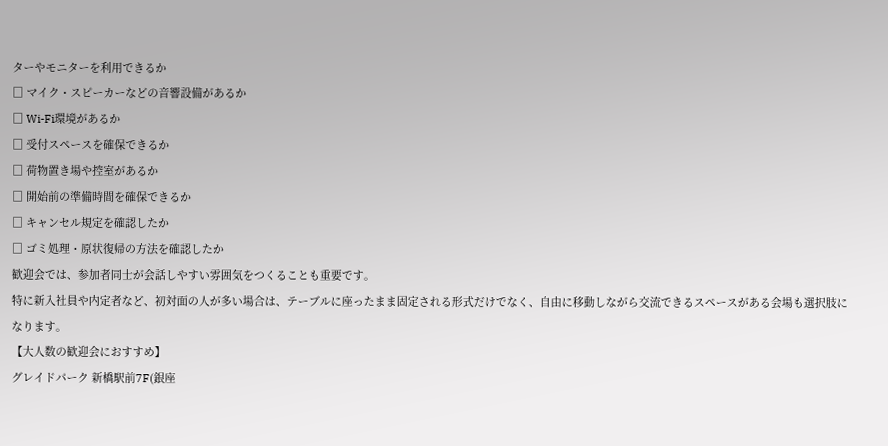ターやモニターを利用できるか
□ マイク・スピーカーなどの音響設備があるか
□ Wi-Fi環境があるか
□ 受付スペースを確保できるか
□ 荷物置き場や控室があるか
□ 開始前の準備時間を確保できるか
□ キャンセル規定を確認したか
□ ゴミ処理・原状復帰の方法を確認したか
歓迎会では、参加者同士が会話しやすい雰囲気をつくることも重要です。
特に新入社員や内定者など、初対面の人が多い場合は、テーブルに座ったまま固定される形式だけでなく、自由に移動しながら交流できるスペースがある会場も選択肢になります。
【大人数の歓迎会におすすめ】
グレイドパーク 新橋駅前7F(銀座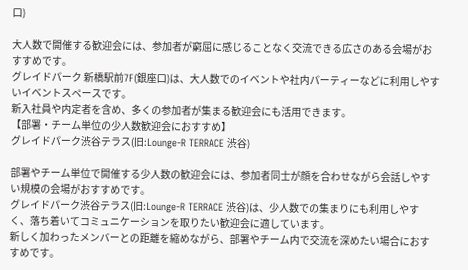口)

大人数で開催する歓迎会には、参加者が窮屈に感じることなく交流できる広さのある会場がおすすめです。
グレイドパーク 新橋駅前7F(銀座口)は、大人数でのイベントや社内パーティーなどに利用しやすいイベントスペースです。
新入社員や内定者を含め、多くの参加者が集まる歓迎会にも活用できます。
【部署・チーム単位の少人数歓迎会におすすめ】
グレイドパーク渋谷テラス(旧:Lounge-R TERRACE 渋谷)

部署やチーム単位で開催する少人数の歓迎会には、参加者同士が顔を合わせながら会話しやすい規模の会場がおすすめです。
グレイドパーク渋谷テラス(旧:Lounge-R TERRACE 渋谷)は、少人数での集まりにも利用しやすく、落ち着いてコミュニケーションを取りたい歓迎会に適しています。
新しく加わったメンバーとの距離を縮めながら、部署やチーム内で交流を深めたい場合におすすめです。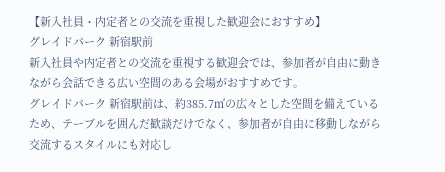【新入社員・内定者との交流を重視した歓迎会におすすめ】
グレイドパーク 新宿駅前
新入社員や内定者との交流を重視する歓迎会では、参加者が自由に動きながら会話できる広い空間のある会場がおすすめです。
グレイドパーク 新宿駅前は、約385.7㎡の広々とした空間を備えているため、テーブルを囲んだ歓談だけでなく、参加者が自由に移動しながら交流するスタイルにも対応し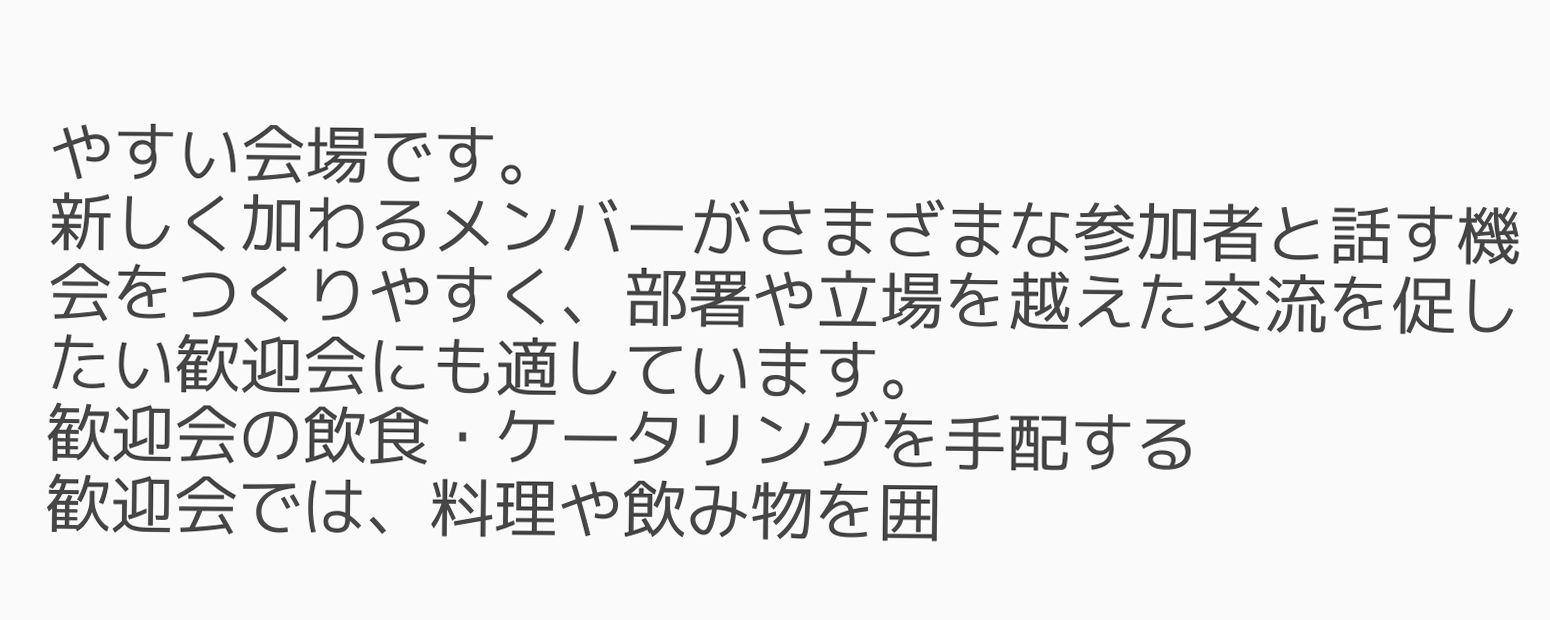やすい会場です。
新しく加わるメンバーがさまざまな参加者と話す機会をつくりやすく、部署や立場を越えた交流を促したい歓迎会にも適しています。
歓迎会の飲食・ケータリングを手配する
歓迎会では、料理や飲み物を囲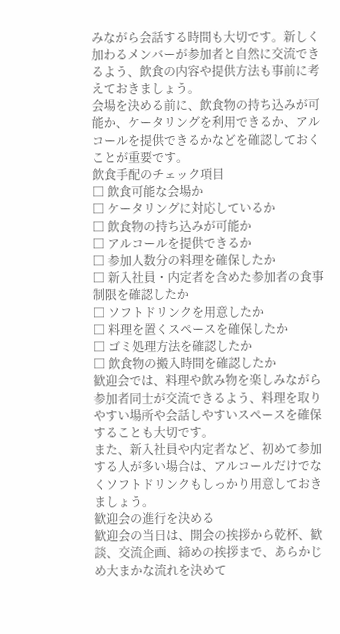みながら会話する時間も大切です。新しく加わるメンバーが参加者と自然に交流できるよう、飲食の内容や提供方法も事前に考えておきましょう。
会場を決める前に、飲食物の持ち込みが可能か、ケータリングを利用できるか、アルコールを提供できるかなどを確認しておくことが重要です。
飲食手配のチェック項目
□ 飲食可能な会場か
□ ケータリングに対応しているか
□ 飲食物の持ち込みが可能か
□ アルコールを提供できるか
□ 参加人数分の料理を確保したか
□ 新入社員・内定者を含めた参加者の食事制限を確認したか
□ ソフトドリンクを用意したか
□ 料理を置くスペースを確保したか
□ ゴミ処理方法を確認したか
□ 飲食物の搬入時間を確認したか
歓迎会では、料理や飲み物を楽しみながら参加者同士が交流できるよう、料理を取りやすい場所や会話しやすいスペースを確保することも大切です。
また、新入社員や内定者など、初めて参加する人が多い場合は、アルコールだけでなくソフトドリンクもしっかり用意しておきましょう。
歓迎会の進行を決める
歓迎会の当日は、開会の挨拶から乾杯、歓談、交流企画、締めの挨拶まで、あらかじめ大まかな流れを決めて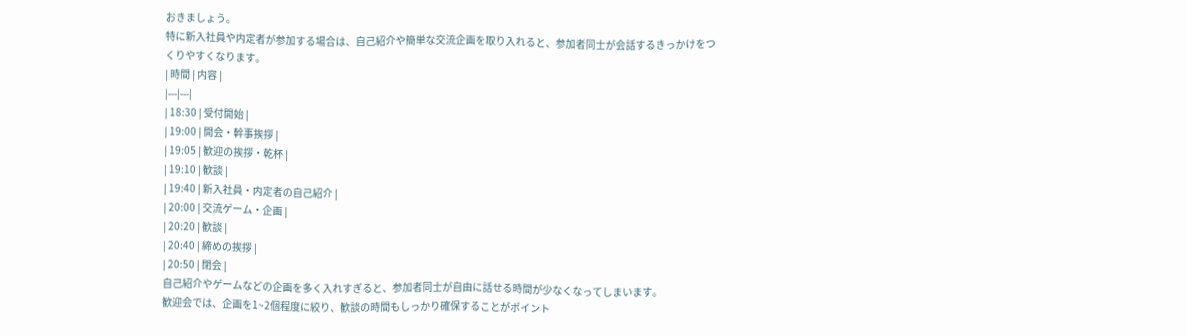おきましょう。
特に新入社員や内定者が参加する場合は、自己紹介や簡単な交流企画を取り入れると、参加者同士が会話するきっかけをつくりやすくなります。
| 時間 | 内容 |
|---|---|
| 18:30 | 受付開始 |
| 19:00 | 開会・幹事挨拶 |
| 19:05 | 歓迎の挨拶・乾杯 |
| 19:10 | 歓談 |
| 19:40 | 新入社員・内定者の自己紹介 |
| 20:00 | 交流ゲーム・企画 |
| 20:20 | 歓談 |
| 20:40 | 締めの挨拶 |
| 20:50 | 閉会 |
自己紹介やゲームなどの企画を多く入れすぎると、参加者同士が自由に話せる時間が少なくなってしまいます。
歓迎会では、企画を1~2個程度に絞り、歓談の時間もしっかり確保することがポイント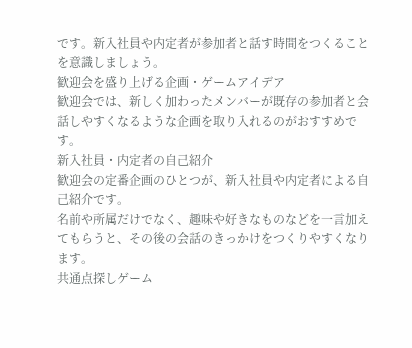です。新入社員や内定者が参加者と話す時間をつくることを意識しましょう。
歓迎会を盛り上げる企画・ゲームアイデア
歓迎会では、新しく加わったメンバーが既存の参加者と会話しやすくなるような企画を取り入れるのがおすすめです。
新入社員・内定者の自己紹介
歓迎会の定番企画のひとつが、新入社員や内定者による自己紹介です。
名前や所属だけでなく、趣味や好きなものなどを一言加えてもらうと、その後の会話のきっかけをつくりやすくなります。
共通点探しゲーム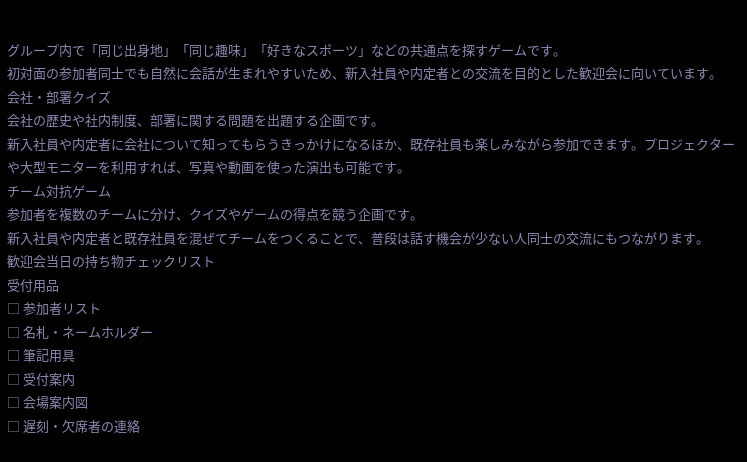グループ内で「同じ出身地」「同じ趣味」「好きなスポーツ」などの共通点を探すゲームです。
初対面の参加者同士でも自然に会話が生まれやすいため、新入社員や内定者との交流を目的とした歓迎会に向いています。
会社・部署クイズ
会社の歴史や社内制度、部署に関する問題を出題する企画です。
新入社員や内定者に会社について知ってもらうきっかけになるほか、既存社員も楽しみながら参加できます。プロジェクターや大型モニターを利用すれば、写真や動画を使った演出も可能です。
チーム対抗ゲーム
参加者を複数のチームに分け、クイズやゲームの得点を競う企画です。
新入社員や内定者と既存社員を混ぜてチームをつくることで、普段は話す機会が少ない人同士の交流にもつながります。
歓迎会当日の持ち物チェックリスト
受付用品
□ 参加者リスト
□ 名札・ネームホルダー
□ 筆記用具
□ 受付案内
□ 会場案内図
□ 遅刻・欠席者の連絡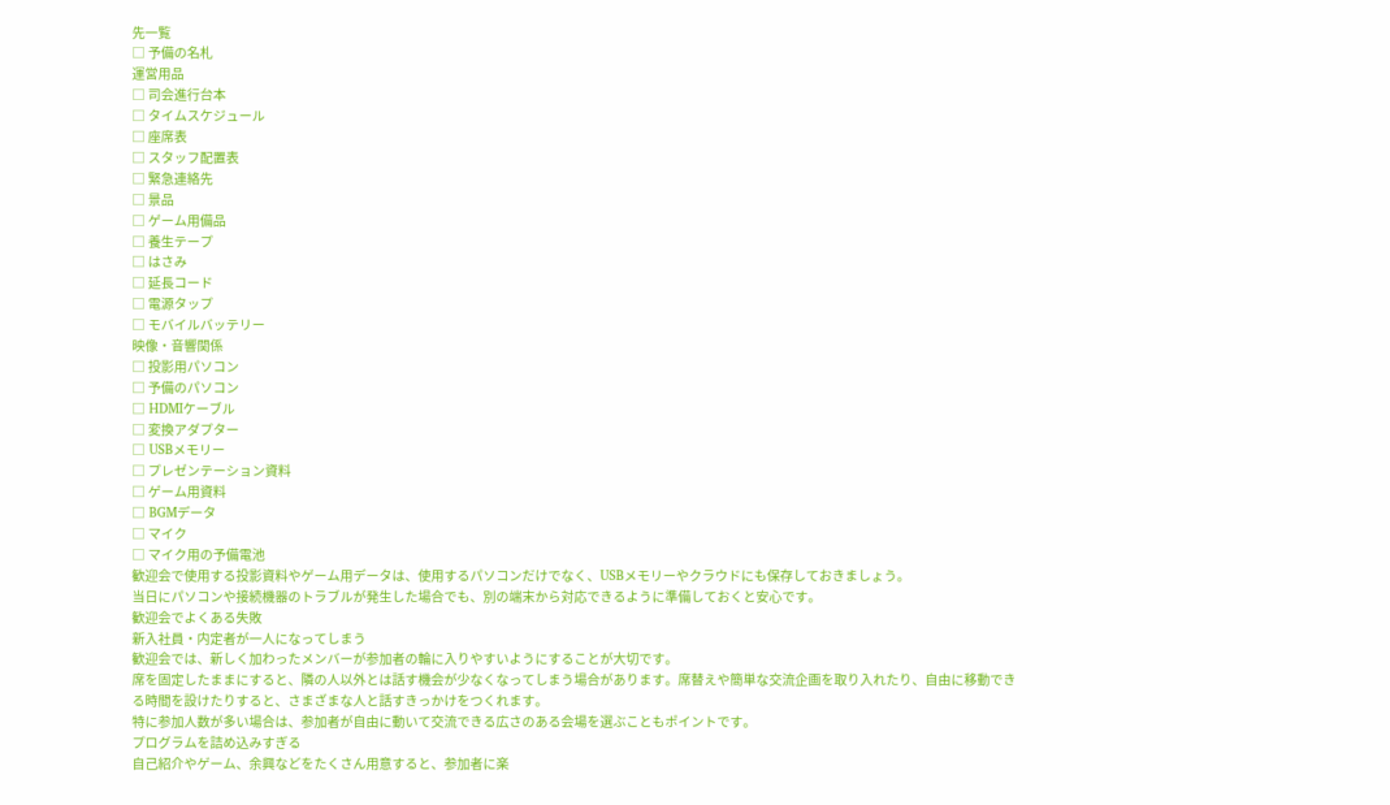先一覧
□ 予備の名札
運営用品
□ 司会進行台本
□ タイムスケジュール
□ 座席表
□ スタッフ配置表
□ 緊急連絡先
□ 景品
□ ゲーム用備品
□ 養生テープ
□ はさみ
□ 延長コード
□ 電源タップ
□ モバイルバッテリー
映像・音響関係
□ 投影用パソコン
□ 予備のパソコン
□ HDMIケーブル
□ 変換アダプター
□ USBメモリー
□ プレゼンテーション資料
□ ゲーム用資料
□ BGMデータ
□ マイク
□ マイク用の予備電池
歓迎会で使用する投影資料やゲーム用データは、使用するパソコンだけでなく、USBメモリーやクラウドにも保存しておきましょう。
当日にパソコンや接続機器のトラブルが発生した場合でも、別の端末から対応できるように準備しておくと安心です。
歓迎会でよくある失敗
新入社員・内定者が一人になってしまう
歓迎会では、新しく加わったメンバーが参加者の輪に入りやすいようにすることが大切です。
席を固定したままにすると、隣の人以外とは話す機会が少なくなってしまう場合があります。席替えや簡単な交流企画を取り入れたり、自由に移動できる時間を設けたりすると、さまざまな人と話すきっかけをつくれます。
特に参加人数が多い場合は、参加者が自由に動いて交流できる広さのある会場を選ぶこともポイントです。
プログラムを詰め込みすぎる
自己紹介やゲーム、余興などをたくさん用意すると、参加者に楽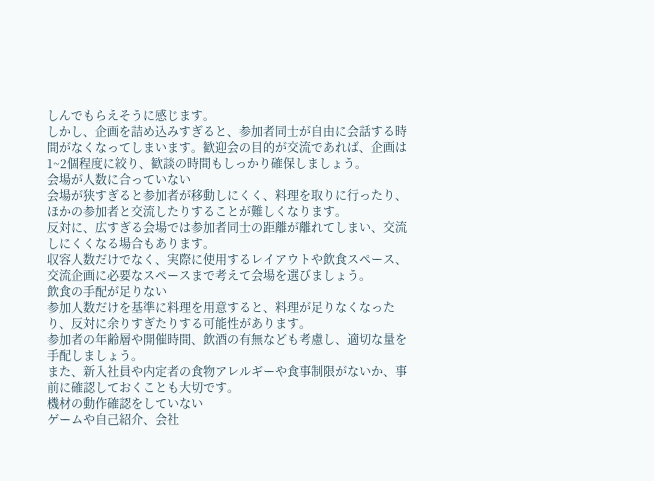しんでもらえそうに感じます。
しかし、企画を詰め込みすぎると、参加者同士が自由に会話する時間がなくなってしまいます。歓迎会の目的が交流であれば、企画は1~2個程度に絞り、歓談の時間もしっかり確保しましょう。
会場が人数に合っていない
会場が狭すぎると参加者が移動しにくく、料理を取りに行ったり、ほかの参加者と交流したりすることが難しくなります。
反対に、広すぎる会場では参加者同士の距離が離れてしまい、交流しにくくなる場合もあります。
収容人数だけでなく、実際に使用するレイアウトや飲食スペース、交流企画に必要なスペースまで考えて会場を選びましょう。
飲食の手配が足りない
参加人数だけを基準に料理を用意すると、料理が足りなくなったり、反対に余りすぎたりする可能性があります。
参加者の年齢層や開催時間、飲酒の有無なども考慮し、適切な量を手配しましょう。
また、新入社員や内定者の食物アレルギーや食事制限がないか、事前に確認しておくことも大切です。
機材の動作確認をしていない
ゲームや自己紹介、会社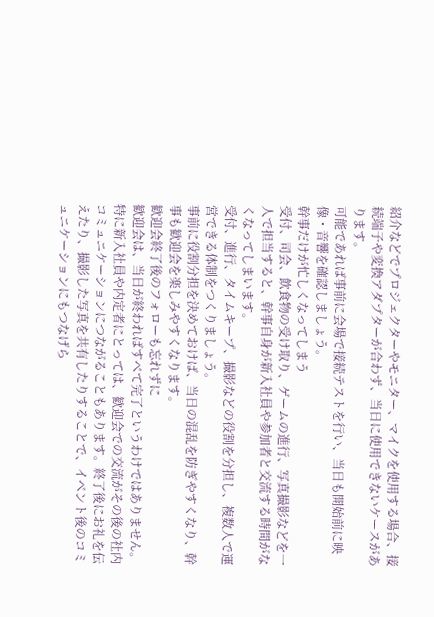紹介などでプロジェクターやモニター、マイクを使用する場合、接続端子や変換アダプターが合わず、当日に使用できないケースがあります。
可能であれば事前に会場で接続テストを行い、当日も開始前に映像・音響を確認しましょう。
幹事だけが忙しくなってしまう
受付、司会、飲食物の受け取り、ゲームの進行、写真撮影などを一人で担当すると、幹事自身が新入社員や参加者と交流する時間がなくなってしまいます。
受付、進行、タイムキープ、撮影などの役割を分担し、複数人で運営できる体制をつくりましょう。
事前に役割分担を決めておけば、当日の混乱を防ぎやすくなり、幹事も歓迎会を楽しみやすくなります。
歓迎会終了後のフォローも忘れずに
歓迎会は、当日が終わればすべて完了というわけではありません。
特に新入社員や内定者にとっては、歓迎会での交流がその後の社内コミュニケーションにつながることもあります。終了後にお礼を伝えたり、撮影した写真を共有したりすることで、イベント後のコミュニケーションにもつなげら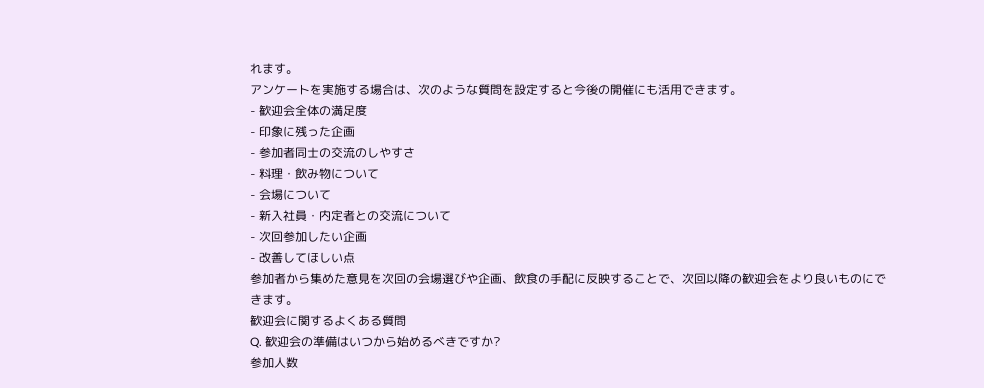れます。
アンケートを実施する場合は、次のような質問を設定すると今後の開催にも活用できます。
- 歓迎会全体の満足度
- 印象に残った企画
- 参加者同士の交流のしやすさ
- 料理・飲み物について
- 会場について
- 新入社員・内定者との交流について
- 次回参加したい企画
- 改善してほしい点
参加者から集めた意見を次回の会場選びや企画、飲食の手配に反映することで、次回以降の歓迎会をより良いものにできます。
歓迎会に関するよくある質問
Q. 歓迎会の準備はいつから始めるべきですか?
参加人数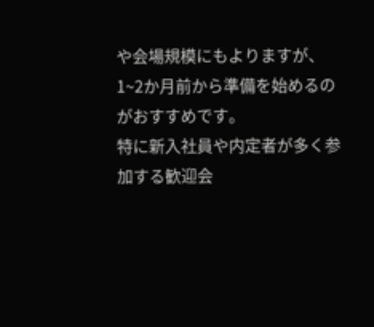や会場規模にもよりますが、1~2か月前から準備を始めるのがおすすめです。
特に新入社員や内定者が多く参加する歓迎会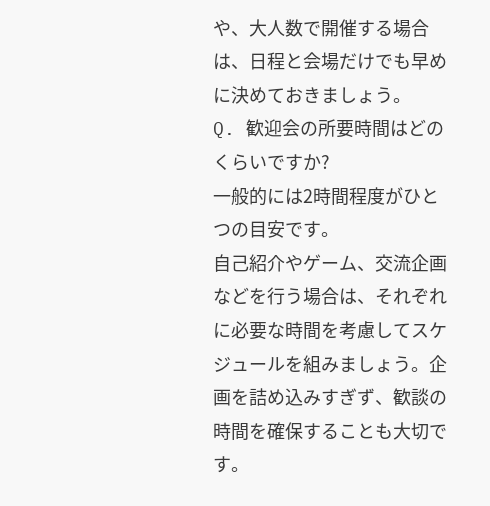や、大人数で開催する場合は、日程と会場だけでも早めに決めておきましょう。
Q. 歓迎会の所要時間はどのくらいですか?
一般的には2時間程度がひとつの目安です。
自己紹介やゲーム、交流企画などを行う場合は、それぞれに必要な時間を考慮してスケジュールを組みましょう。企画を詰め込みすぎず、歓談の時間を確保することも大切です。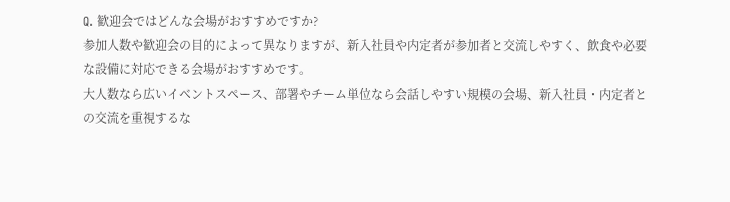Q. 歓迎会ではどんな会場がおすすめですか?
参加人数や歓迎会の目的によって異なりますが、新入社員や内定者が参加者と交流しやすく、飲食や必要な設備に対応できる会場がおすすめです。
大人数なら広いイベントスペース、部署やチーム単位なら会話しやすい規模の会場、新入社員・内定者との交流を重視するな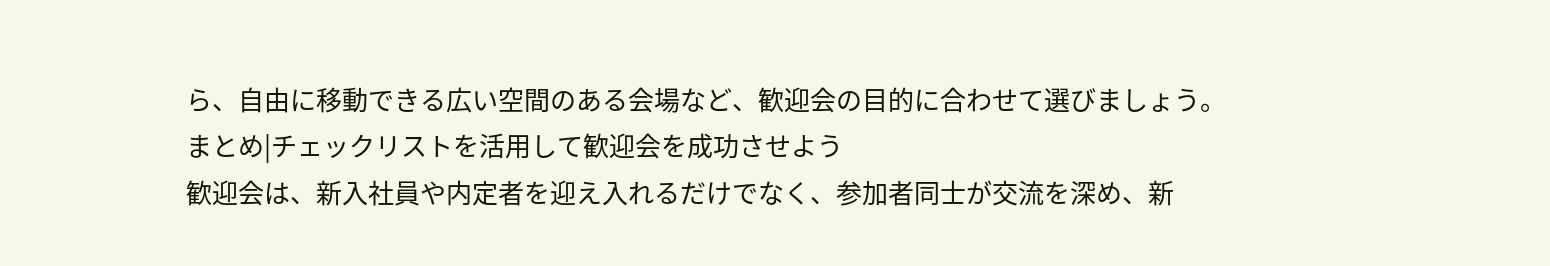ら、自由に移動できる広い空間のある会場など、歓迎会の目的に合わせて選びましょう。
まとめ|チェックリストを活用して歓迎会を成功させよう
歓迎会は、新入社員や内定者を迎え入れるだけでなく、参加者同士が交流を深め、新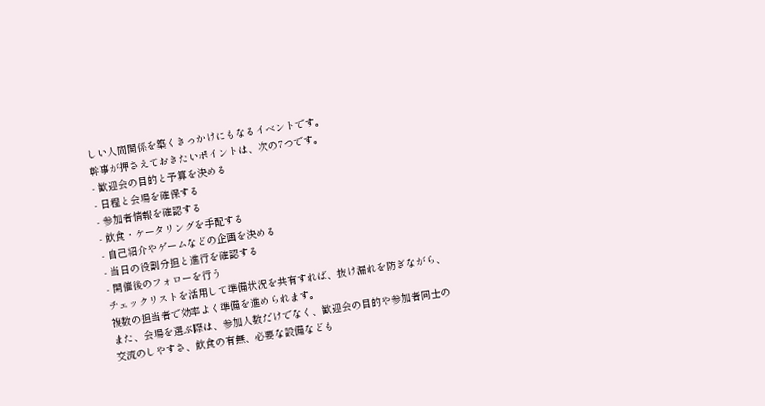しい人間関係を築くきっかけにもなるイベントです。
幹事が押さえておきたいポイントは、次の7つです。
- 歓迎会の目的と予算を決める
- 日程と会場を確保する
- 参加者情報を確認する
- 飲食・ケータリングを手配する
- 自己紹介やゲームなどの企画を決める
- 当日の役割分担と進行を確認する
- 開催後のフォローを行う
チェックリストを活用して準備状況を共有すれば、抜け漏れを防ぎながら、複数の担当者で効率よく準備を進められます。
また、会場を選ぶ際は、参加人数だけでなく、歓迎会の目的や参加者同士の交流のしやすさ、飲食の有無、必要な設備なども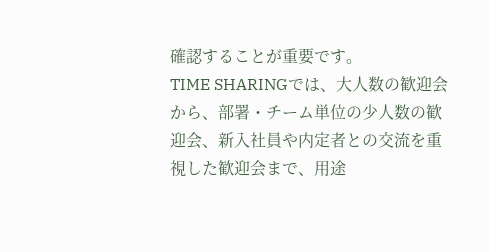確認することが重要です。
TIME SHARINGでは、大人数の歓迎会から、部署・チーム単位の少人数の歓迎会、新入社員や内定者との交流を重視した歓迎会まで、用途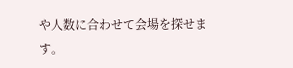や人数に合わせて会場を探せます。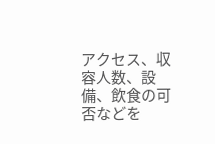アクセス、収容人数、設備、飲食の可否などを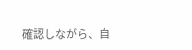確認しながら、自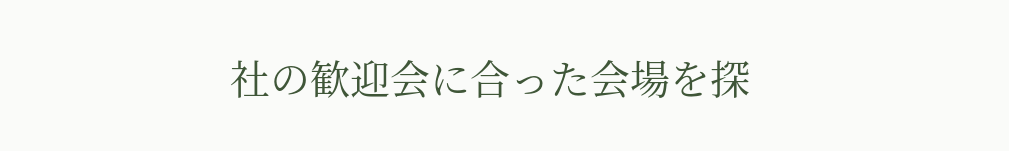社の歓迎会に合った会場を探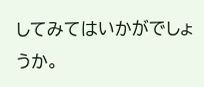してみてはいかがでしょうか。